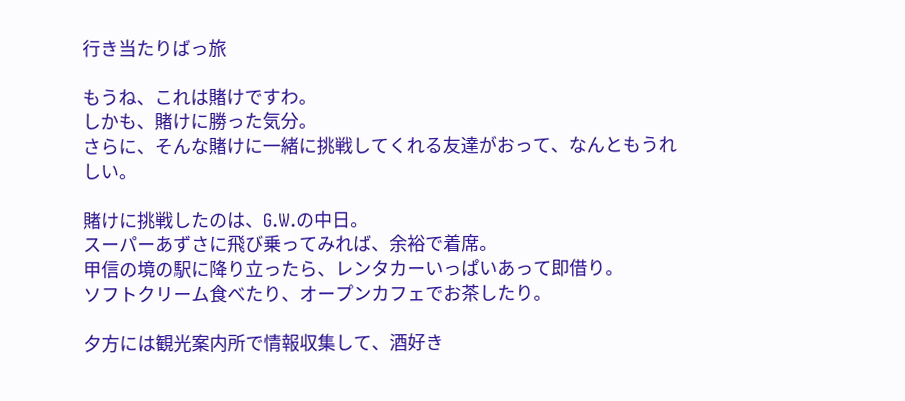行き当たりばっ旅

もうね、これは賭けですわ。
しかも、賭けに勝った気分。
さらに、そんな賭けに一緒に挑戦してくれる友達がおって、なんともうれしい。

賭けに挑戦したのは、G.W.の中日。
スーパーあずさに飛び乗ってみれば、余裕で着席。
甲信の境の駅に降り立ったら、レンタカーいっぱいあって即借り。
ソフトクリーム食べたり、オープンカフェでお茶したり。

夕方には観光案内所で情報収集して、酒好き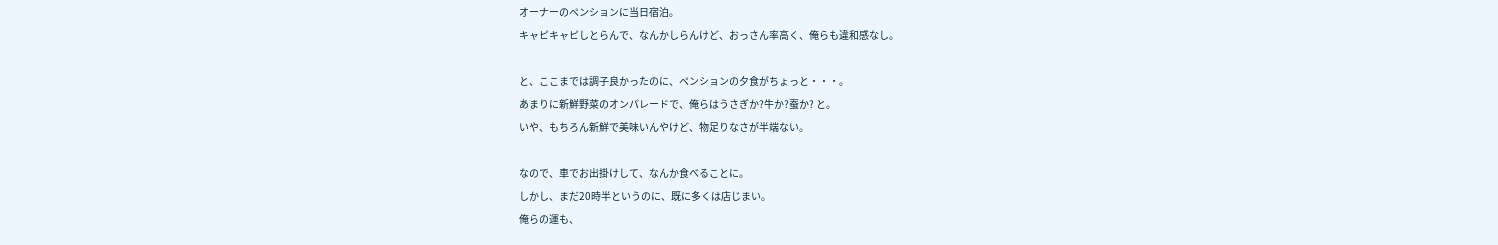オーナーのペンションに当日宿泊。
キャピキャピしとらんで、なんかしらんけど、おっさん率高く、俺らも違和感なし。

と、ここまでは調子良かったのに、ペンションの夕食がちょっと・・・。
あまりに新鮮野菜のオンパレードで、俺らはうさぎか?牛か?蚕か? と。
いや、もちろん新鮮で美味いんやけど、物足りなさが半端ない。

なので、車でお出掛けして、なんか食べることに。
しかし、まだ20時半というのに、既に多くは店じまい。
俺らの運も、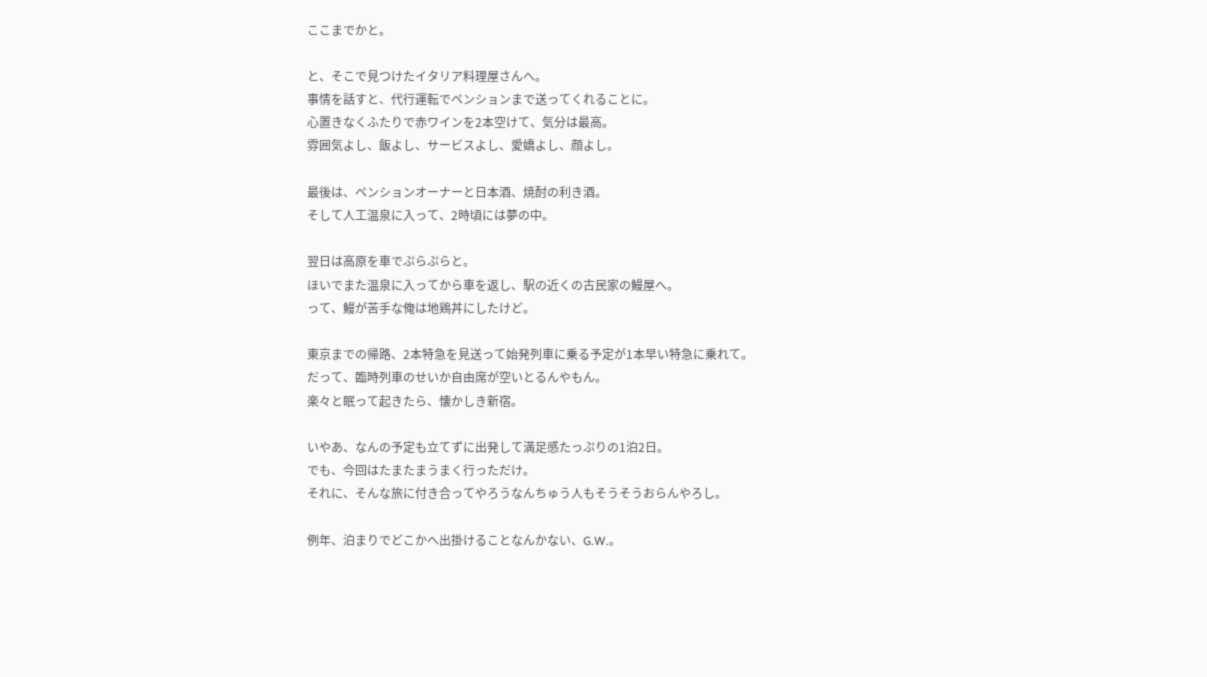ここまでかと。

と、そこで見つけたイタリア料理屋さんへ。
事情を話すと、代行運転でペンションまで送ってくれることに。
心置きなくふたりで赤ワインを2本空けて、気分は最高。
雰囲気よし、飯よし、サービスよし、愛嬌よし、顔よし。

最後は、ペンションオーナーと日本酒、焼酎の利き酒。
そして人工温泉に入って、2時頃には夢の中。

翌日は高原を車でぷらぷらと。
ほいでまた温泉に入ってから車を返し、駅の近くの古民家の鰻屋へ。
って、鰻が苦手な俺は地鶏丼にしたけど。

東京までの帰路、2本特急を見送って始発列車に乗る予定が1本早い特急に乗れて。
だって、臨時列車のせいか自由席が空いとるんやもん。
楽々と眠って起きたら、懐かしき新宿。

いやあ、なんの予定も立てずに出発して満足感たっぷりの1泊2日。
でも、今回はたまたまうまく行っただけ。
それに、そんな旅に付き合ってやろうなんちゅう人もそうそうおらんやろし。

例年、泊まりでどこかへ出掛けることなんかない、G.W.。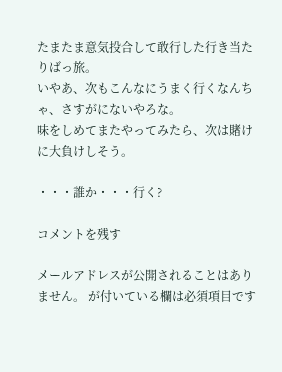たまたま意気投合して敢行した行き当たりばっ旅。
いやあ、次もこんなにうまく行くなんちゃ、さすがにないやろな。
味をしめてまたやってみたら、次は賭けに大負けしそう。

・・・誰か・・・行く?

コメントを残す

メールアドレスが公開されることはありません。 が付いている欄は必須項目です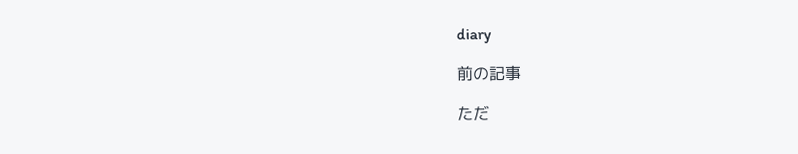diary

前の記事

ただ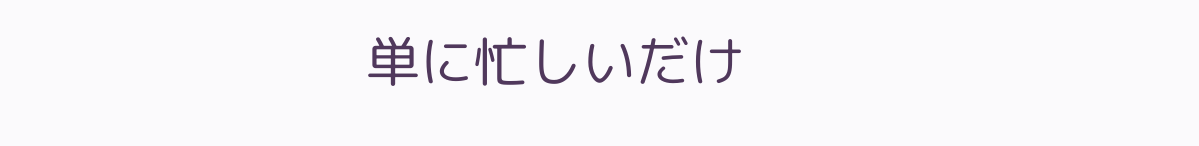単に忙しいだけ